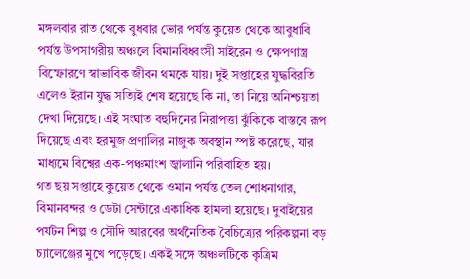মঙ্গলবার রাত থেকে বুধবার ভোর পর্যন্ত কুয়েত থেকে আবুধাবি পর্যন্ত উপসাগরীয় অঞ্চলে বিমানবিধ্বংসী সাইরেন ও ক্ষেপণাস্ত্র বিস্ফোরণে স্বাভাবিক জীবন থমকে যায়। দুই সপ্তাহের যুদ্ধবিরতি এলেও ইরান যুদ্ধ সত্যিই শেষ হয়েছে কি না, তা নিয়ে অনিশ্চয়তা দেখা দিয়েছে। এই সংঘাত বহুদিনের নিরাপত্তা ঝুঁকিকে বাস্তবে রূপ দিয়েছে এবং হরমুজ প্রণালির নাজুক অবস্থান স্পষ্ট করেছে, যার মাধ্যমে বিশ্বের এক-পঞ্চমাংশ জ্বালানি পরিবাহিত হয়।
গত ছয় সপ্তাহে কুয়েত থেকে ওমান পর্যন্ত তেল শোধনাগার, বিমানবন্দর ও ডেটা সেন্টারে একাধিক হামলা হয়েছে। দুবাইয়ের পর্যটন শিল্প ও সৌদি আরবের অর্থনৈতিক বৈচিত্র্যের পরিকল্পনা বড় চ্যালেঞ্জের মুখে পড়েছে। একই সঙ্গে অঞ্চলটিকে কৃত্রিম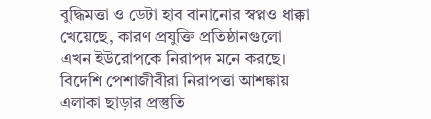বুদ্ধিমত্তা ও ডেটা হাব বানানোর স্বপ্নও ধাক্কা খেয়েছে, কারণ প্রযুক্তি প্রতিষ্ঠানগুলো এখন ইউরোপকে নিরাপদ মনে করছে।
বিদেশি পেশাজীবীরা নিরাপত্তা আশঙ্কায় এলাকা ছাড়ার প্রস্তুতি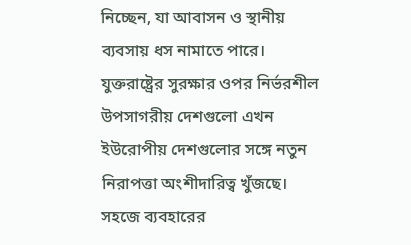নিচ্ছেন, যা আবাসন ও স্থানীয় ব্যবসায় ধস নামাতে পারে। যুক্তরাষ্ট্রের সুরক্ষার ওপর নির্ভরশীল উপসাগরীয় দেশগুলো এখন ইউরোপীয় দেশগুলোর সঙ্গে নতুন নিরাপত্তা অংশীদারিত্ব খুঁজছে।
সহজে ব্যবহারের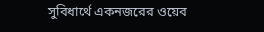সুবিধার্থে একনজরের ওয়েব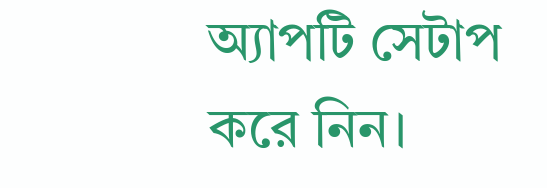অ্যাপটি সেটাপ করে নিন।